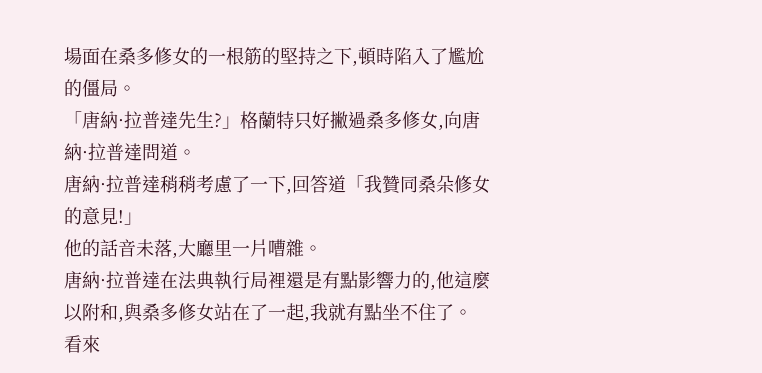場面在桑多修女的一根筋的堅持之下,頓時陷入了尷尬的僵局。
「唐納·拉普達先生?」格蘭特只好撇過桑多修女,向唐納·拉普達問道。
唐納·拉普達稍稍考慮了一下,回答道「我贊同桑朵修女的意見!」
他的話音未落,大廳里一片嘈雜。
唐納·拉普達在法典執行局裡還是有點影響力的,他這麼以附和,與桑多修女站在了一起,我就有點坐不住了。
看來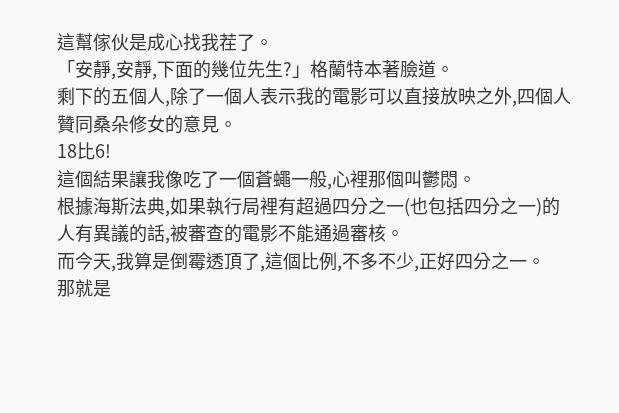這幫傢伙是成心找我茬了。
「安靜,安靜,下面的幾位先生?」格蘭特本著臉道。
剩下的五個人,除了一個人表示我的電影可以直接放映之外,四個人贊同桑朵修女的意見。
18比6!
這個結果讓我像吃了一個蒼蠅一般,心裡那個叫鬱悶。
根據海斯法典,如果執行局裡有超過四分之一(也包括四分之一)的人有異議的話,被審查的電影不能通過審核。
而今天,我算是倒霉透頂了,這個比例,不多不少,正好四分之一。
那就是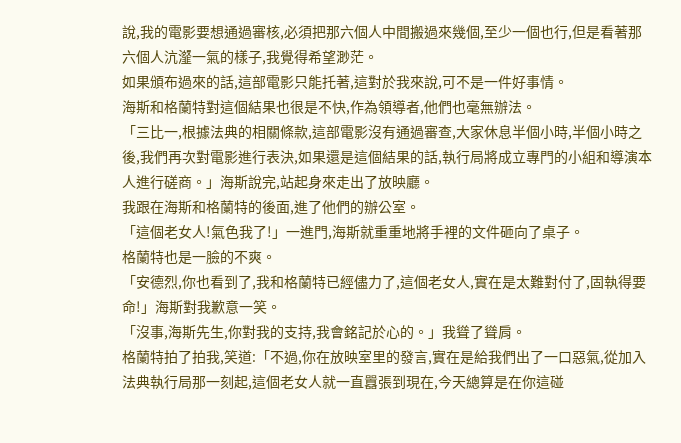說,我的電影要想通過審核,必須把那六個人中間搬過來幾個,至少一個也行,但是看著那六個人沆瀣一氣的樣子,我覺得希望渺茫。
如果頒布過來的話,這部電影只能托著,這對於我來說,可不是一件好事情。
海斯和格蘭特對這個結果也很是不快,作為領導者,他們也毫無辦法。
「三比一,根據法典的相關條款,這部電影沒有通過審查,大家休息半個小時,半個小時之後,我們再次對電影進行表決,如果還是這個結果的話,執行局將成立專門的小組和導演本人進行磋商。」海斯說完,站起身來走出了放映廳。
我跟在海斯和格蘭特的後面,進了他們的辦公室。
「這個老女人!氣色我了!」一進門,海斯就重重地將手裡的文件砸向了桌子。
格蘭特也是一臉的不爽。
「安德烈,你也看到了,我和格蘭特已經儘力了,這個老女人,實在是太難對付了,固執得要命!」海斯對我歉意一笑。
「沒事,海斯先生,你對我的支持,我會銘記於心的。」我聳了聳肩。
格蘭特拍了拍我,笑道:「不過,你在放映室里的發言,實在是給我們出了一口惡氣,從加入法典執行局那一刻起,這個老女人就一直囂張到現在,今天總算是在你這碰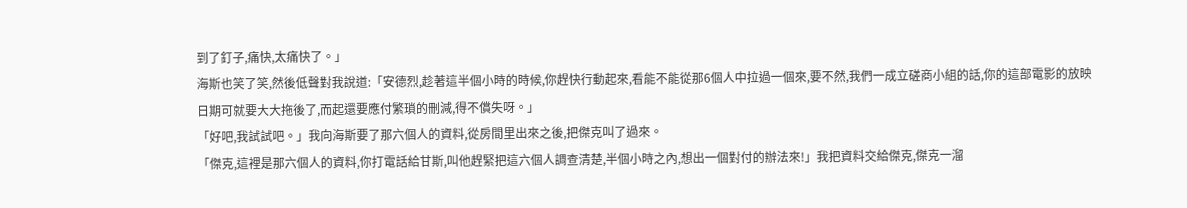到了釘子,痛快,太痛快了。」
海斯也笑了笑,然後低聲對我說道:「安德烈,趁著這半個小時的時候,你趕快行動起來,看能不能從那6個人中拉過一個來,要不然,我們一成立磋商小組的話,你的這部電影的放映日期可就要大大拖後了,而起還要應付繁瑣的刪減,得不償失呀。」
「好吧,我試試吧。」我向海斯要了那六個人的資料,從房間里出來之後,把傑克叫了過來。
「傑克,這裡是那六個人的資料,你打電話給甘斯,叫他趕緊把這六個人調查清楚,半個小時之內,想出一個對付的辦法來!」我把資料交給傑克,傑克一溜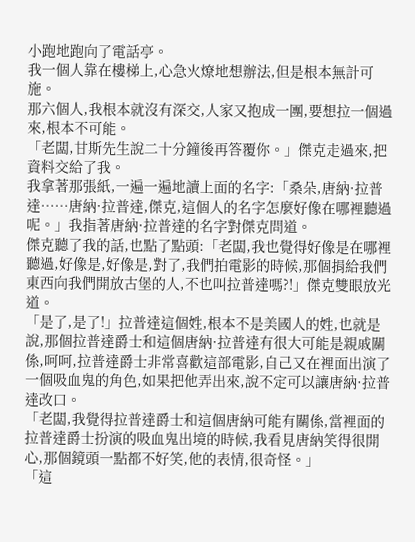小跑地跑向了電話亭。
我一個人靠在樓梯上,心急火燎地想辦法,但是根本無計可施。
那六個人,我根本就沒有深交,人家又抱成一團,要想拉一個過來,根本不可能。
「老闆,甘斯先生說二十分鐘後再答覆你。」傑克走過來,把資料交給了我。
我拿著那張紙,一遍一遍地讀上面的名字:「桑朵,唐納·拉普達……唐納·拉普達,傑克,這個人的名字怎麼好像在哪裡聽過呢。」我指著唐納·拉普達的名字對傑克問道。
傑克聽了我的話,也點了點頭:「老闆,我也覺得好像是在哪裡聽過,好像是,好像是,對了,我們拍電影的時候,那個捐給我們東西向我們開放古堡的人,不也叫拉普達嗎?!」傑克雙眼放光道。
「是了,是了!」拉普達這個姓,根本不是美國人的姓,也就是說,那個拉普達爵士和這個唐納·拉普達有很大可能是親戚關係,呵呵,拉普達爵士非常喜歡這部電影,自己又在裡面出演了一個吸血鬼的角色,如果把他弄出來,說不定可以讓唐納·拉普達改口。
「老闆,我覺得拉普達爵士和這個唐納可能有關係,當裡面的拉普達爵士扮演的吸血鬼出境的時候,我看見唐納笑得很開心,那個鏡頭一點都不好笑,他的表情,很奇怪。」
「這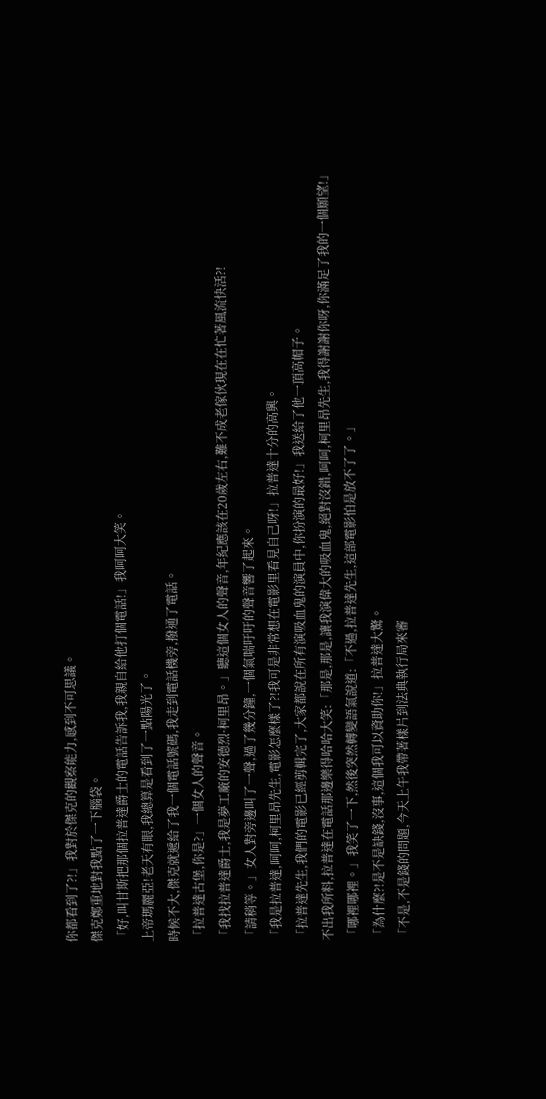你都看到了?!」我對於傑克的觀察能力,感到不可思議。
傑克鄭重地對我點了一下腦袋。
「好,叫甘斯把那個拉普達爵士的電話告訴我,我親自給他打個電話!」我呵呵大笑。
上帝瑪麗亞!老天有眼,我總算是看到了一點陽光了。
時候不大,傑克就遞給了我一個電話號碼,我走到電話機旁,撥通了電話。
「拉普達古堡,你是?」一個女人的聲音。
「我找拉普達爵士,我是夢工廠的安德烈·柯里昂。」聽這個女人的聲音,年紀應該在20歲左右,難不成老傢伙現在在忙著風流快活?!
「請稍等。」女人對旁邊叫了一聲,過了幾分鐘,一個氣喘吁吁的聲音響了起來。
「我是拉普達,呵呵,柯里昂先生,電影怎麼樣了?!我可是非常想在電影里看見自己呀!」拉普達十分的高興。
「拉普達先生,我們的電影已經剪輯完了,大家都說在所有演吸血鬼的演員中,你扮演的最好!」我送給了他一頂高帽子。
不出我所料,拉普達在電話那邊樂得哈哈大笑:「那是,那是,讓我演偉大的吸血鬼,絕對沒錯,呵呵,柯里昂先生,我得謝謝你呀,你滿足了我的一個願望!」
「哪裡哪裡。」我笑了一下,然後突然轉變語氣說道:「不過,拉普達先生,這部電影怕是放不了了。」
「為什麼?!是不是缺錢,沒事,這個我可以資助你!」拉普達大驚。
「不是,不是錢的問題,今天上午我帶著樣片到法典執行局來審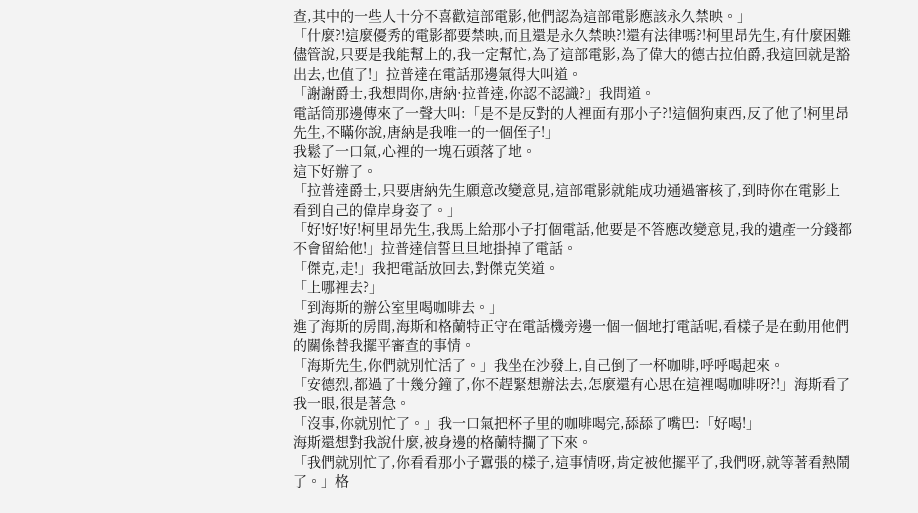查,其中的一些人十分不喜歡這部電影,他們認為這部電影應該永久禁映。」
「什麼?!這麼優秀的電影都要禁映,而且還是永久禁映?!還有法律嗎?!柯里昂先生,有什麼困難儘管說,只要是我能幫上的,我一定幫忙,為了這部電影,為了偉大的德古拉伯爵,我這回就是豁出去,也值了!」拉普達在電話那邊氣得大叫道。
「謝謝爵士,我想問你,唐納·拉普達,你認不認識?」我問道。
電話筒那邊傳來了一聲大叫:「是不是反對的人裡面有那小子?!這個狗東西,反了他了!柯里昂先生,不瞞你說,唐納是我唯一的一個侄子!」
我鬆了一口氣,心裡的一塊石頭落了地。
這下好辦了。
「拉普達爵士,只要唐納先生願意改變意見,這部電影就能成功通過審核了,到時你在電影上看到自己的偉岸身姿了。」
「好!好!好!柯里昂先生,我馬上給那小子打個電話,他要是不答應改變意見,我的遺產一分錢都不會留給他!」拉普達信誓旦旦地掛掉了電話。
「傑克,走!」我把電話放回去,對傑克笑道。
「上哪裡去?」
「到海斯的辦公室里喝咖啡去。」
進了海斯的房間,海斯和格蘭特正守在電話機旁邊一個一個地打電話呢,看樣子是在動用他們的關係替我擺平審查的事情。
「海斯先生,你們就別忙活了。」我坐在沙發上,自己倒了一杯咖啡,呼呼喝起來。
「安德烈,都過了十幾分鐘了,你不趕緊想辦法去,怎麼還有心思在這裡喝咖啡呀?!」海斯看了我一眼,很是著急。
「沒事,你就別忙了。」我一口氣把杯子里的咖啡喝完,舔舔了嘴巴:「好喝!」
海斯還想對我說什麼,被身邊的格蘭特攔了下來。
「我們就別忙了,你看看那小子囂張的樣子,這事情呀,肯定被他擺平了,我們呀,就等著看熱鬧了。」格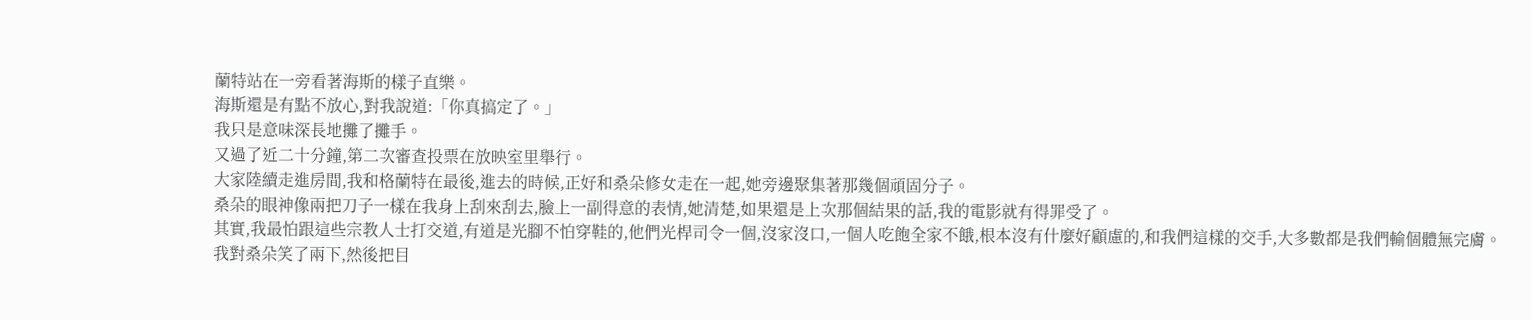蘭特站在一旁看著海斯的樣子直樂。
海斯還是有點不放心,對我說道:「你真搞定了。」
我只是意味深長地攤了攤手。
又過了近二十分鐘,第二次審查投票在放映室里舉行。
大家陸續走進房間,我和格蘭特在最後,進去的時候,正好和桑朵修女走在一起,她旁邊聚集著那幾個頑固分子。
桑朵的眼神像兩把刀子一樣在我身上刮來刮去,臉上一副得意的表情,她清楚,如果還是上次那個結果的話,我的電影就有得罪受了。
其實,我最怕跟這些宗教人士打交道,有道是光腳不怕穿鞋的,他們光桿司令一個,沒家沒口,一個人吃飽全家不餓,根本沒有什麼好顧慮的,和我們這樣的交手,大多數都是我們輸個體無完膚。
我對桑朵笑了兩下,然後把目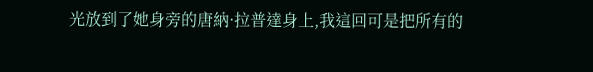光放到了她身旁的唐納·拉普達身上,我這回可是把所有的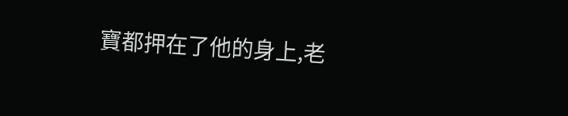寶都押在了他的身上,老